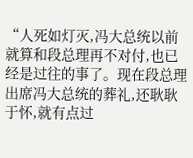“人死如灯灭,冯大总统以前就算和段总理再不对付,也已经是过往的事了。现在段总理出席冯大总统的葬礼,还耿耿于怀,就有点过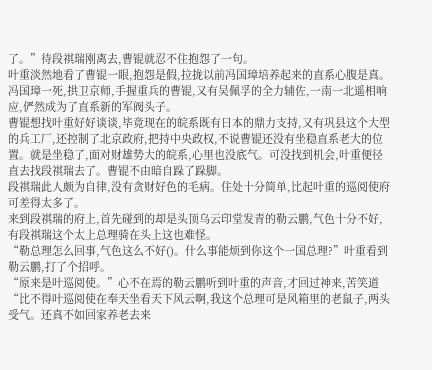了。”待段祺瑞刚离去,曹锟就忍不住抱怨了一句。
叶重淡然地看了曹锟一眼,抱怨是假,拉拢以前冯国璋培养起来的直系心腹是真。冯国璋一死,拱卫京师,手握重兵的曹锟,又有吴佩孚的全力辅佐,一南一北遥相响应,俨然成为了直系新的军阀头子。
曹锟想找叶重好好谈谈,毕竟现在的皖系既有日本的鼎力支持,又有巩县这个大型的兵工厂,还控制了北京政府,把持中央政权,不说曹锟还没有坐稳直系老大的位置。就是坐稳了,面对财雄势大的皖系,心里也没底气。可没找到机会,叶重便径直去找段祺瑞去了。曹锟不由暗自跺了跺脚。
段祺瑞此人颇为自律,没有贪财好色的毛病。住处十分简单,比起叶重的巡阅使府可差得太多了。
来到段祺瑞的府上,首先碰到的却是头顶乌云印堂发青的勒云鹏,气色十分不好,有段祺瑞这个太上总理骑在头上这也难怪。
“勒总理怎么回事,气色这么不好()。什么事能烦到你这个一国总理?”叶重看到勒云鹏,打了个招呼。
“原来是叶巡阅使。”心不在焉的勒云鹏听到叶重的声音,才回过神来,苦笑道“比不得叶巡阅使在奉天坐看天下风云啊,我这个总理可是风箱里的老鼠子,两头受气。还真不如回家养老去来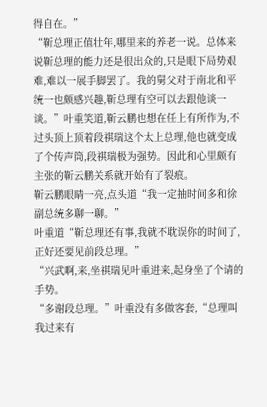得自在。”
“靳总理正值壮年,哪里来的养老一说。总体来说靳总理的能力还是很出众的,只是眼下局势艰难,难以一展手脚罢了。我的舅父对于南北和平统一也颇感兴趣,靳总理有空可以去跟他谈一谈。”叶重笑道,靳云鹏也想在任上有所作为,不过头顶上顶着段祺瑞这个太上总理,他也就变成了个传声筒,段祺瑞极为强势。因此和心里颇有主张的靳云鹏关系就开始有了裂痕。
靳云鹏眼睛一亮,点头道“我一定抽时间多和徐副总统多聊一聊。”
叶重道“靳总理还有事,我就不耽误你的时间了,正好还要见前段总理。”
“兴武啊,来,坐祺瑞见叶重进来,起身坐了个请的手势。
“多谢段总理。”叶重没有多做客套,“总理叫我过来有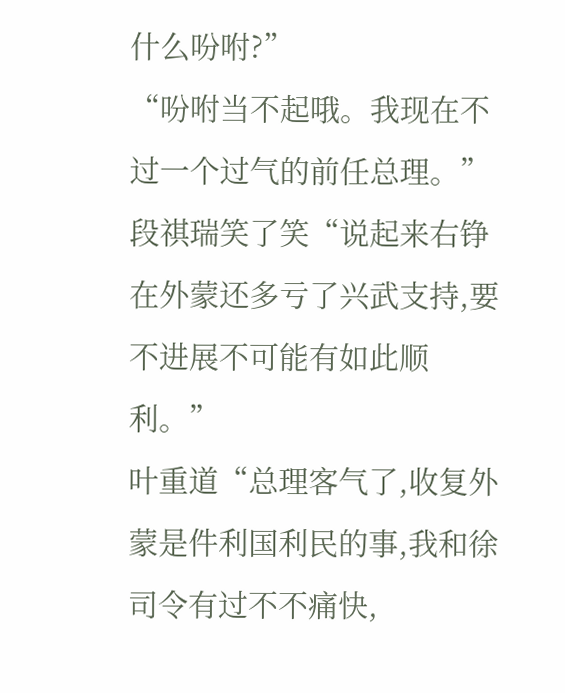什么吩咐?”
“吩咐当不起哦。我现在不过一个过气的前任总理。”段祺瑞笑了笑“说起来右铮在外蒙还多亏了兴武支持,要不进展不可能有如此顺利。”
叶重道“总理客气了,收复外蒙是件利国利民的事,我和徐司令有过不不痛快,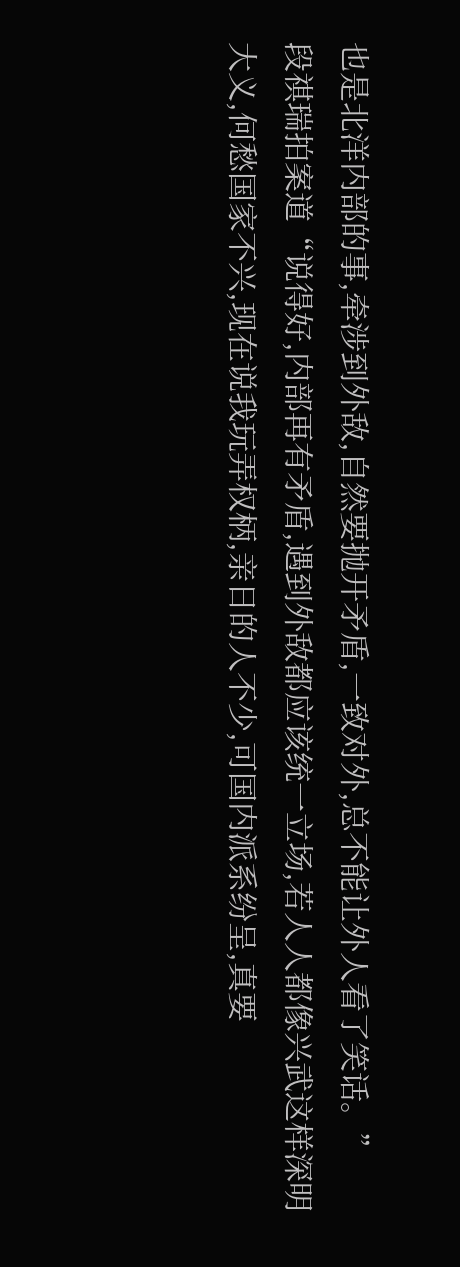也是北洋内部的事,牵涉到外敌,自然要抛开矛盾,一致对外,总不能让外人看了笑话。”
段祺瑞拍案道“说得好,内部再有矛盾,遇到外敌都应该统一立场,若人人都像兴武这样深明大义,何愁国家不兴,现在说我玩弄权柄,亲日的人不少,可国内派系纷呈,真要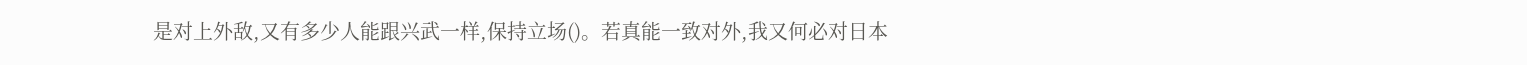是对上外敌,又有多少人能跟兴武一样,保持立场()。若真能一致对外,我又何必对日本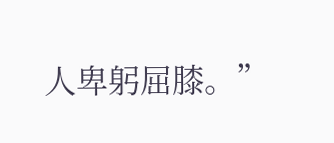人卑躬屈膝。”